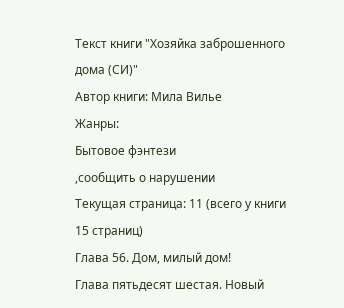Текст книги "Хозяйка заброшенного дома (СИ)"
Автор книги: Мила Вилье
Жанры:
Бытовое фэнтези
,сообщить о нарушении
Текущая страница: 11 (всего у книги 15 страниц)
Глава 56. Дом, милый дом!
Глава пятьдесят шестая. Новый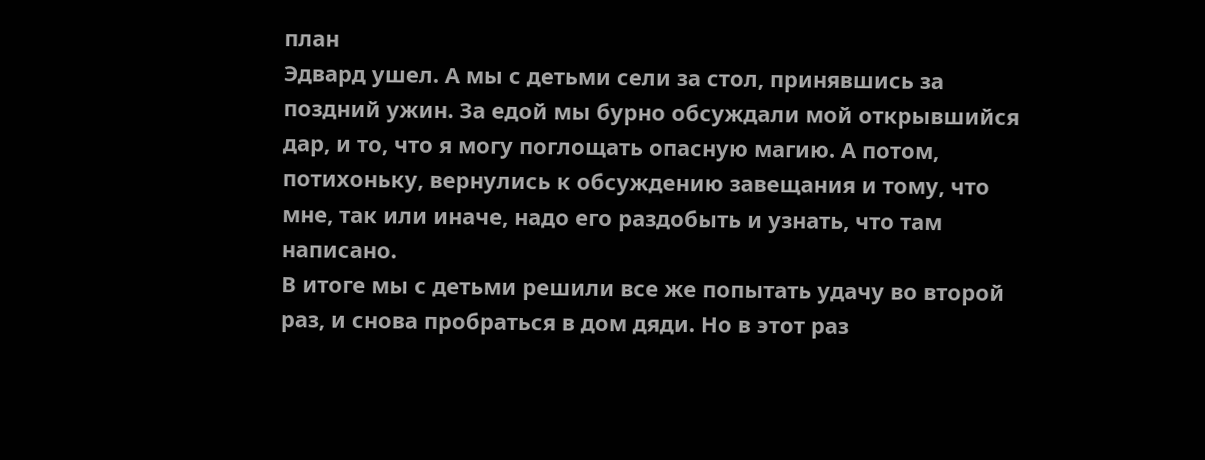план
Эдвард ушел. А мы с детьми сели за стол, принявшись за поздний ужин. За едой мы бурно обсуждали мой открывшийся дар, и то, что я могу поглощать опасную магию. А потом, потихоньку, вернулись к обсуждению завещания и тому, что мне, так или иначе, надо его раздобыть и узнать, что там написано.
В итоге мы с детьми решили все же попытать удачу во второй раз, и снова пробраться в дом дяди. Но в этот раз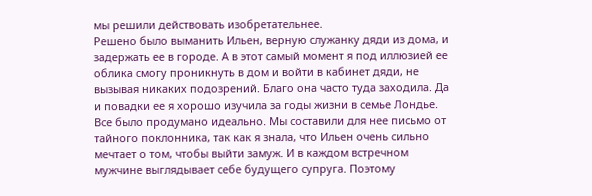мы решили действовать изобретательнее.
Решено было выманить Ильен, верную служанку дяди из дома, и задержать ее в городе. А в этот самый момент я под иллюзией ее облика смогу проникнуть в дом и войти в кабинет дяди, не вызывая никаких подозрений. Благо она часто туда заходила. Да и повадки ее я хорошо изучила за годы жизни в семье Лондье.
Все было продумано идеально. Мы составили для нее письмо от тайного поклонника, так как я знала, что Ильен очень сильно мечтает о том, чтобы выйти замуж. И в каждом встречном мужчине выглядывает себе будущего супруга. Поэтому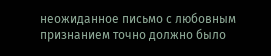неожиданное письмо с любовным признанием точно должно было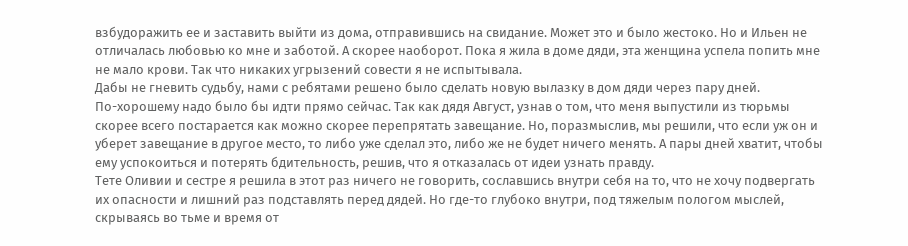взбудоражить ее и заставить выйти из дома, отправившись на свидание. Может это и было жестоко. Но и Ильен не отличалась любовью ко мне и заботой. А скорее наоборот. Пока я жила в доме дяди, эта женщина успела попить мне не мало крови. Так что никаких угрызений совести я не испытывала.
Дабы не гневить судьбу, нами с ребятами решено было сделать новую вылазку в дом дяди через пару дней.
По-хорошему надо было бы идти прямо сейчас. Так как дядя Август, узнав о том, что меня выпустили из тюрьмы скорее всего постарается как можно скорее перепрятать завещание. Но, поразмыслив, мы решили, что если уж он и уберет завещание в другое место, то либо уже сделал это, либо же не будет ничего менять. А пары дней хватит, чтобы ему успокоиться и потерять бдительность, решив, что я отказалась от идеи узнать правду.
Тете Оливии и сестре я решила в этот раз ничего не говорить, сославшись внутри себя на то, что не хочу подвергать их опасности и лишний раз подставлять перед дядей. Но где-то глубоко внутри, под тяжелым пологом мыслей, скрываясь во тьме и время от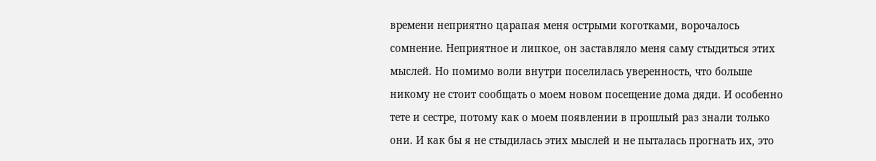времени неприятно царапая меня острыми коготками, ворочалось сомнение. Неприятное и липкое, он заставляло меня саму стыдиться этих мыслей. Но помимо воли внутри поселилась уверенность, что больше никому не стоит сообщать о моем новом посещение дома дяди. И особенно тете и сестре, потому как о моем появлении в прошлый раз знали только они. И как бы я не стыдилась этих мыслей и не пыталась прогнать их, это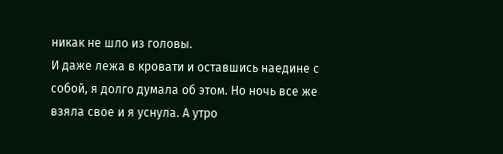никак не шло из головы.
И даже лежа в кровати и оставшись наедине с собой, я долго думала об этом. Но ночь все же взяла свое и я уснула. А утро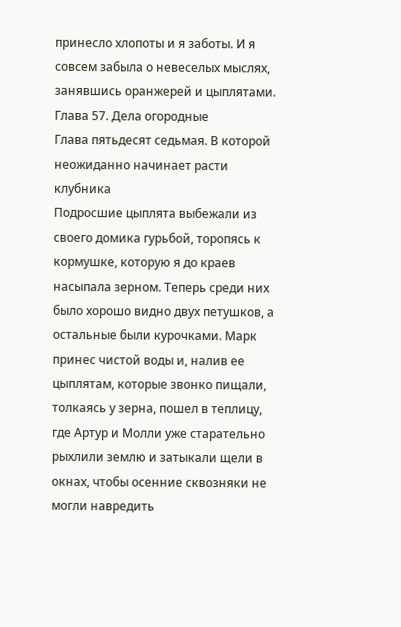принесло хлопоты и я заботы. И я совсем забыла о невеселых мыслях, занявшись оранжерей и цыплятами.
Глава 57. Дела огородные
Глава пятьдесят седьмая. В которой неожиданно начинает расти клубника
Подросшие цыплята выбежали из своего домика гурьбой, торопясь к кормушке, которую я до краев насыпала зерном. Теперь среди них было хорошо видно двух петушков, а остальные были курочками. Марк принес чистой воды и, налив ее цыплятам, которые звонко пищали, толкаясь у зерна, пошел в теплицу, где Артур и Молли уже старательно рыхлили землю и затыкали щели в окнах, чтобы осенние сквозняки не могли навредить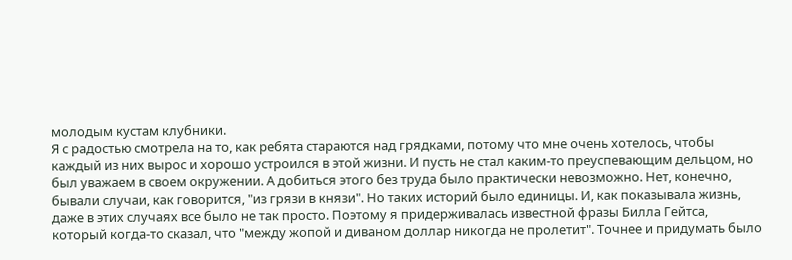молодым кустам клубники.
Я с радостью смотрела на то, как ребята стараются над грядками, потому что мне очень хотелось, чтобы каждый из них вырос и хорошо устроился в этой жизни. И пусть не стал каким-то преуспевающим дельцом, но был уважаем в своем окружении. А добиться этого без труда было практически невозможно. Нет, конечно, бывали случаи, как говорится, "из грязи в князи". Но таких историй было единицы. И, как показывала жизнь, даже в этих случаях все было не так просто. Поэтому я придерживалась известной фразы Билла Гейтса, который когда-то сказал, что "между жопой и диваном доллар никогда не пролетит". Точнее и придумать было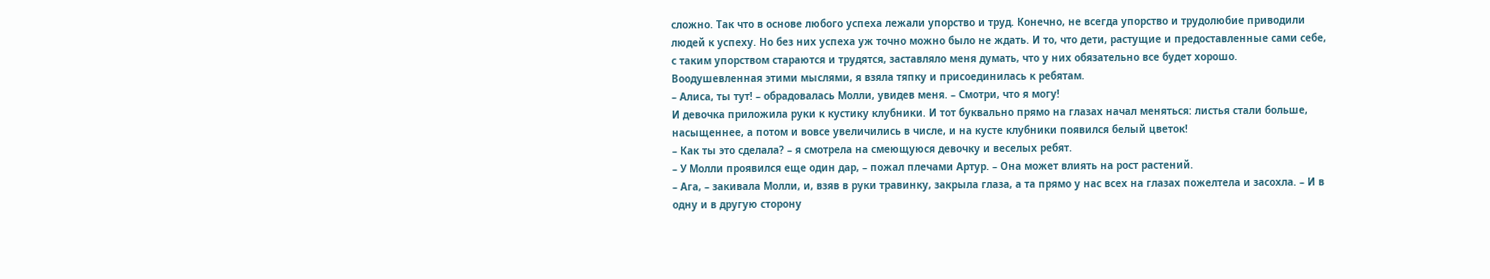сложно. Так что в основе любого успеха лежали упорство и труд. Конечно, не всегда упорство и трудолюбие приводили людей к успеху. Но без них успеха уж точно можно было не ждать. И то, что дети, растущие и предоставленные сами себе, с таким упорством стараются и трудятся, заставляло меня думать, что у них обязательно все будет хорошо.
Воодушевленная этими мыслями, я взяла тяпку и присоединилась к ребятам.
– Алиса, ты тут! – обрадовалась Молли, увидев меня. – Смотри, что я могу!
И девочка приложила руки к кустику клубники. И тот буквально прямо на глазах начал меняться: листья стали больше, насыщеннее, а потом и вовсе увеличились в числе, и на кусте клубники появился белый цветок!
– Как ты это сделала? – я смотрела на смеющуюся девочку и веселых ребят.
– У Молли проявился еще один дар, – пожал плечами Артур. – Она может влиять на рост растений.
– Ага, – закивала Молли, и, взяв в руки травинку, закрыла глаза, а та прямо у нас всех на глазах пожелтела и засохла. – И в одну и в другую сторону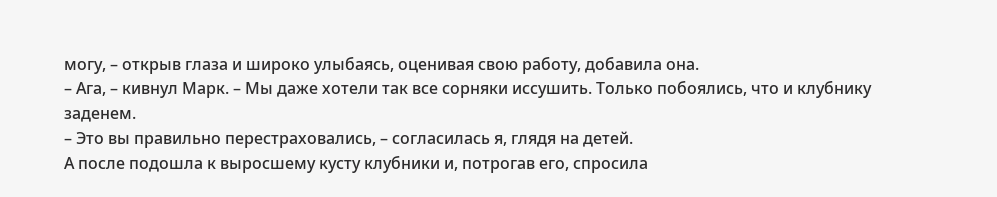могу, – открыв глаза и широко улыбаясь, оценивая свою работу, добавила она.
– Ага, – кивнул Марк. – Мы даже хотели так все сорняки иссушить. Только побоялись, что и клубнику заденем.
– Это вы правильно перестраховались, – согласилась я, глядя на детей.
А после подошла к выросшему кусту клубники и, потрогав его, спросила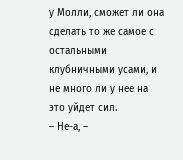у Молли, сможет ли она сделать то же самое с остальными клубничными усами, и не много ли у нее на это уйдет сил.
– Не-а, –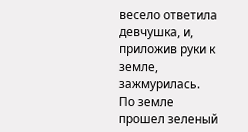весело ответила девчушка, и, приложив руки к земле, зажмурилась.
По земле прошел зеленый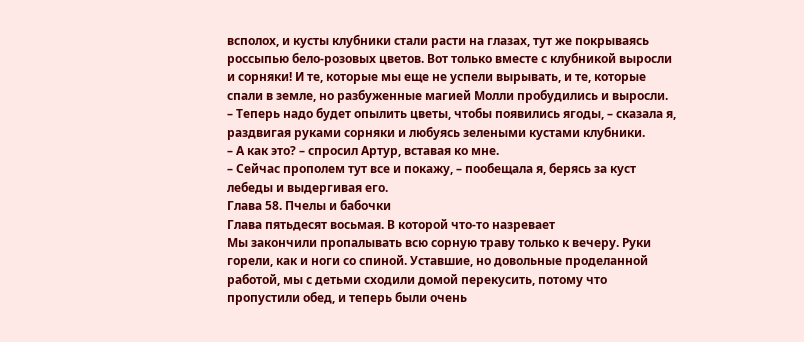всполох, и кусты клубники стали расти на глазах, тут же покрываясь россыпью бело-розовых цветов. Вот только вместе с клубникой выросли и сорняки! И те, которые мы еще не успели вырывать, и те, которые спали в земле, но разбуженные магией Молли пробудились и выросли.
– Теперь надо будет опылить цветы, чтобы появились ягоды, – сказала я, раздвигая руками сорняки и любуясь зелеными кустами клубники.
– А как это? – спросил Артур, вставая ко мне.
– Сейчас прополем тут все и покажу, – пообещала я, берясь за куст лебеды и выдергивая его.
Глава 58. Пчелы и бабочки
Глава пятьдесят восьмая. В которой что-то назревает
Мы закончили пропалывать всю сорную траву только к вечеру. Руки горели, как и ноги со спиной. Уставшие, но довольные проделанной работой, мы с детьми сходили домой перекусить, потому что пропустили обед, и теперь были очень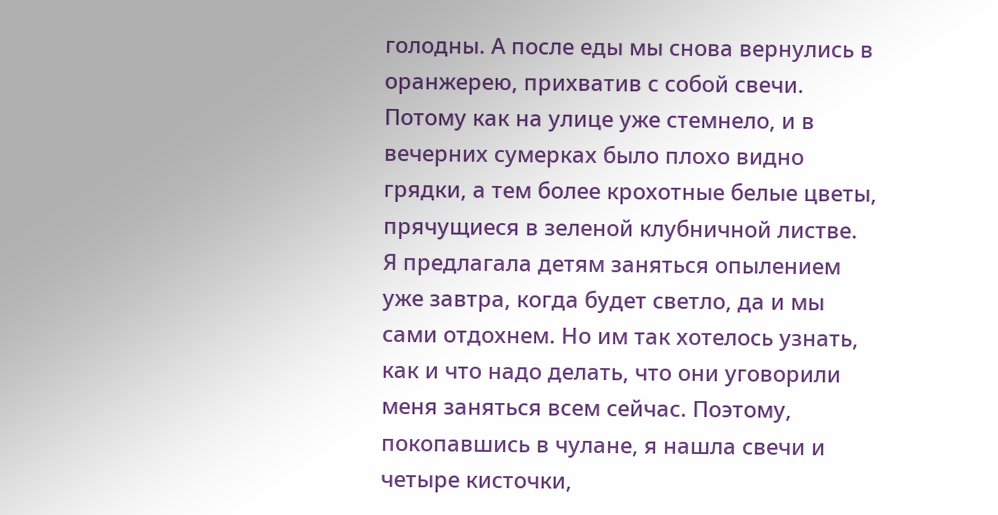голодны. А после еды мы снова вернулись в оранжерею, прихватив с собой свечи. Потому как на улице уже стемнело, и в вечерних сумерках было плохо видно грядки, а тем более крохотные белые цветы, прячущиеся в зеленой клубничной листве.
Я предлагала детям заняться опылением уже завтра, когда будет светло, да и мы сами отдохнем. Но им так хотелось узнать, как и что надо делать, что они уговорили меня заняться всем сейчас. Поэтому, покопавшись в чулане, я нашла свечи и четыре кисточки,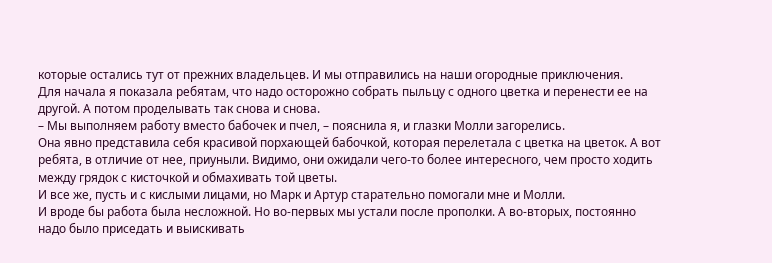которые остались тут от прежних владельцев. И мы отправились на наши огородные приключения.
Для начала я показала ребятам, что надо осторожно собрать пыльцу с одного цветка и перенести ее на другой. А потом проделывать так снова и снова.
– Мы выполняем работу вместо бабочек и пчел, – пояснила я, и глазки Молли загорелись.
Она явно представила себя красивой порхающей бабочкой, которая перелетала с цветка на цветок. А вот ребята, в отличие от нее, приуныли. Видимо, они ожидали чего-то более интересного, чем просто ходить между грядок с кисточкой и обмахивать той цветы.
И все же, пусть и с кислыми лицами, но Марк и Артур старательно помогали мне и Молли.
И вроде бы работа была несложной. Но во-первых мы устали после прополки. А во-вторых, постоянно надо было приседать и выискивать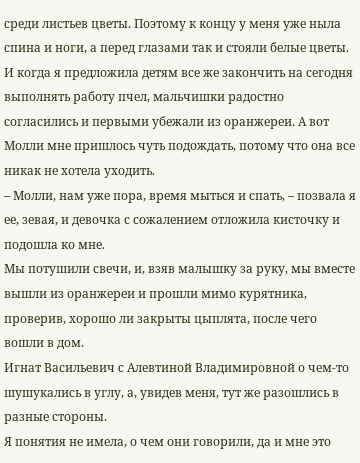среди листьев цветы. Поэтому к концу у меня уже ныла спина и ноги, а перед глазами так и стояли белые цветы. И когда я предложила детям все же закончить на сегодня выполнять работу пчел, мальчишки радостно согласились и первыми убежали из оранжереи. А вот Молли мне пришлось чуть подождать, потому что она все никак не хотела уходить.
– Молли, нам уже пора, время мыться и спать, – позвала я ее, зевая, и девочка с сожалением отложила кисточку и подошла ко мне.
Мы потушили свечи, и, взяв малышку за руку, мы вместе вышли из оранжереи и прошли мимо курятника, проверив, хорошо ли закрыты цыплята, после чего вошли в дом.
Игнат Васильевич с Алевтиной Владимировной о чем-то шушукались в углу, а, увидев меня, тут же разошлись в разные стороны.
Я понятия не имела, о чем они говорили, да и мне это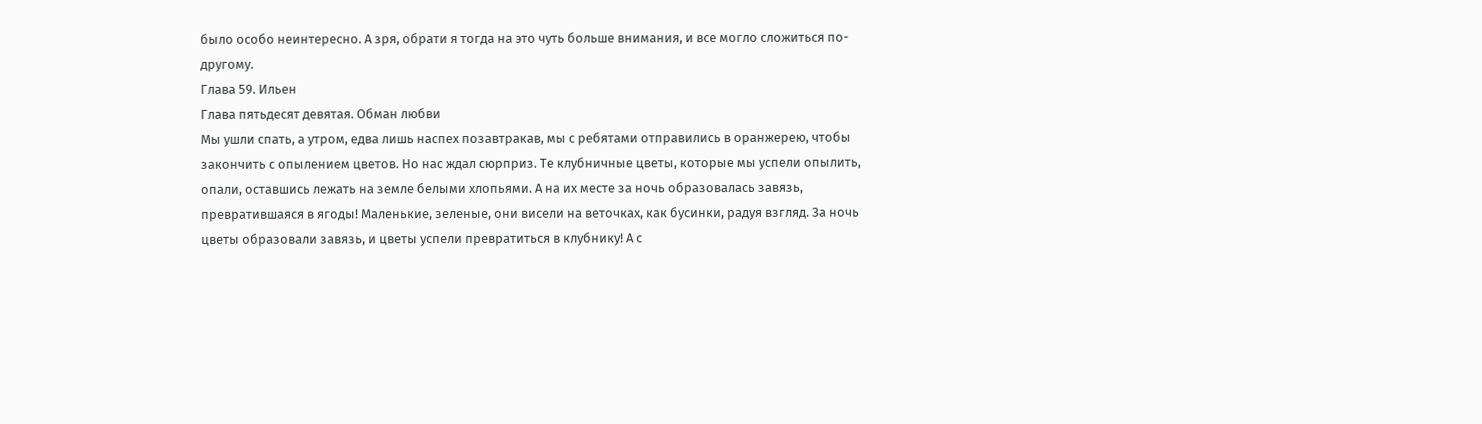было особо неинтересно. А зря, обрати я тогда на это чуть больше внимания, и все могло сложиться по-другому.
Глава 59. Ильен
Глава пятьдесят девятая. Обман любви
Мы ушли спать, а утром, едва лишь наспех позавтракав, мы с ребятами отправились в оранжерею, чтобы закончить с опылением цветов. Но нас ждал сюрприз. Те клубничные цветы, которые мы успели опылить, опали, оставшись лежать на земле белыми хлопьями. А на их месте за ночь образовалась завязь, превратившаяся в ягоды! Маленькие, зеленые, они висели на веточках, как бусинки, радуя взгляд. За ночь цветы образовали завязь, и цветы успели превратиться в клубнику! А с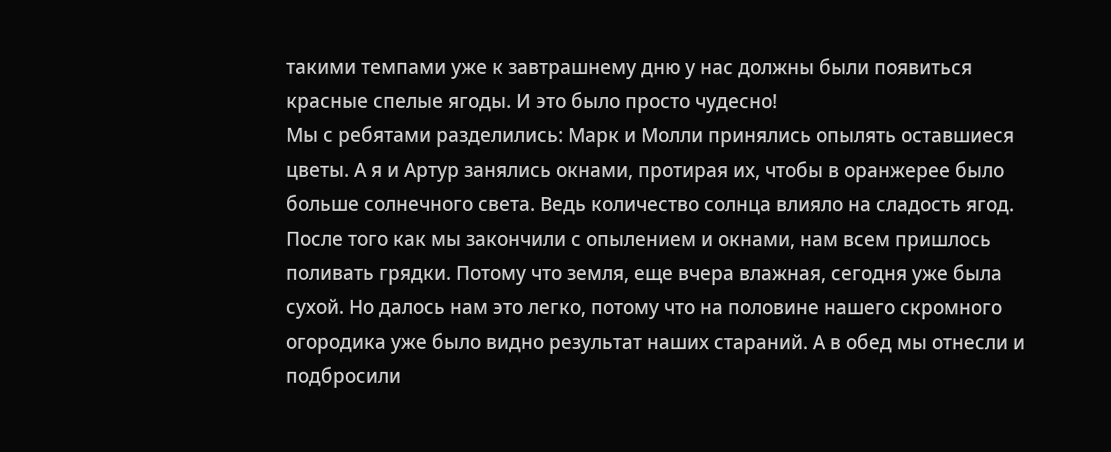такими темпами уже к завтрашнему дню у нас должны были появиться красные спелые ягоды. И это было просто чудесно!
Мы с ребятами разделились: Марк и Молли принялись опылять оставшиеся цветы. А я и Артур занялись окнами, протирая их, чтобы в оранжерее было больше солнечного света. Ведь количество солнца влияло на сладость ягод.
После того как мы закончили с опылением и окнами, нам всем пришлось поливать грядки. Потому что земля, еще вчера влажная, сегодня уже была сухой. Но далось нам это легко, потому что на половине нашего скромного огородика уже было видно результат наших стараний. А в обед мы отнесли и подбросили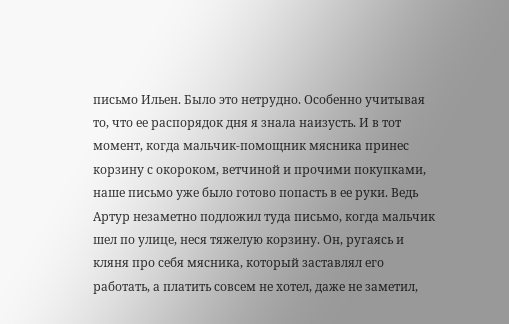письмо Ильен. Было это нетрудно. Особенно учитывая то, что ее распорядок дня я знала наизусть. И в тот момент, когда мальчик-помощник мясника принес корзину с окороком, ветчиной и прочими покупками, наше письмо уже было готово попасть в ее руки. Ведь Артур незаметно подложил туда письмо, когда мальчик шел по улице, неся тяжелую корзину. Он, ругаясь и кляня про себя мясника, который заставлял его работать, а платить совсем не хотел, даже не заметил,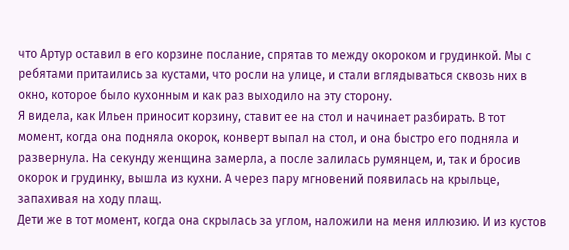что Артур оставил в его корзине послание, спрятав то между окороком и грудинкой. Мы с ребятами притаились за кустами, что росли на улице, и стали вглядываться сквозь них в окно, которое было кухонным и как раз выходило на эту сторону.
Я видела, как Ильен приносит корзину, ставит ее на стол и начинает разбирать. В тот момент, когда она подняла окорок, конверт выпал на стол, и она быстро его подняла и развернула. На секунду женщина замерла, а после залилась румянцем, и, так и бросив окорок и грудинку, вышла из кухни. А через пару мгновений появилась на крыльце, запахивая на ходу плащ.
Дети же в тот момент, когда она скрылась за углом, наложили на меня иллюзию. И из кустов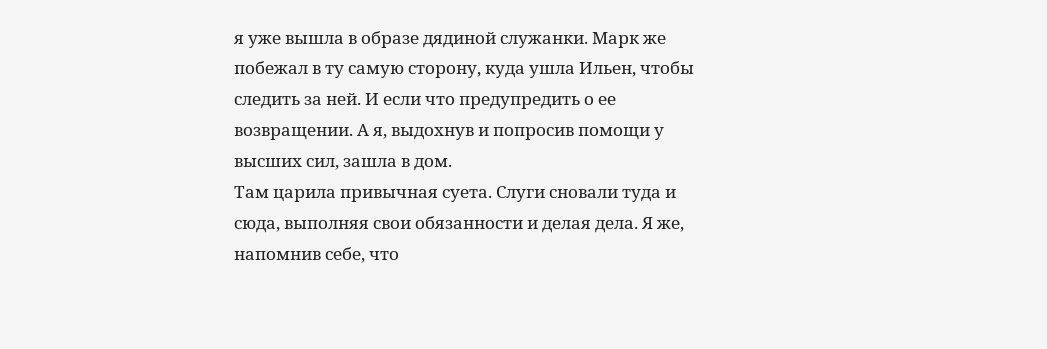я уже вышла в образе дядиной служанки. Марк же побежал в ту самую сторону, куда ушла Ильен, чтобы следить за ней. И если что предупредить о ее возвращении. А я, выдохнув и попросив помощи у высших сил, зашла в дом.
Там царила привычная суета. Слуги сновали туда и сюда, выполняя свои обязанности и делая дела. Я же, напомнив себе, что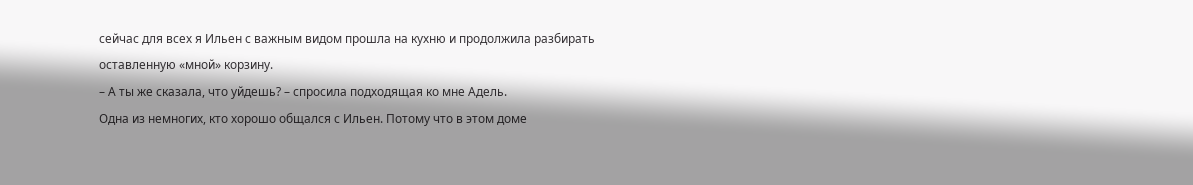сейчас для всех я Ильен с важным видом прошла на кухню и продолжила разбирать оставленную «мной» корзину.
– А ты же сказала, что уйдешь? – спросила подходящая ко мне Адель.
Одна из немногих, кто хорошо общался с Ильен. Потому что в этом доме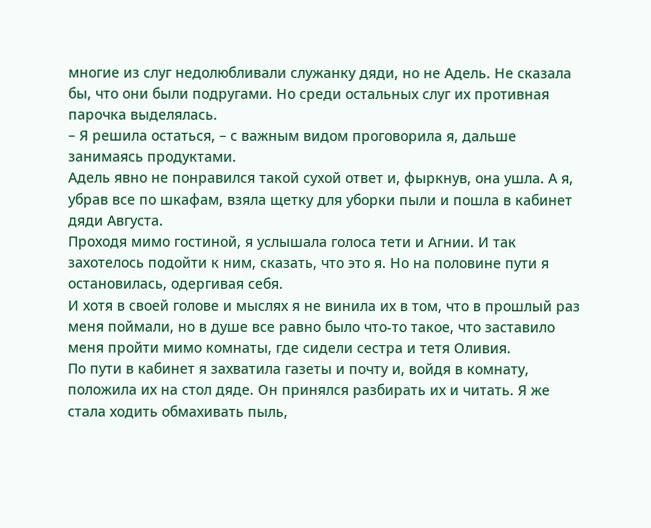многие из слуг недолюбливали служанку дяди, но не Адель. Не сказала бы, что они были подругами. Но среди остальных слуг их противная парочка выделялась.
– Я решила остаться, – с важным видом проговорила я, дальше занимаясь продуктами.
Адель явно не понравился такой сухой ответ и, фыркнув, она ушла. А я, убрав все по шкафам, взяла щетку для уборки пыли и пошла в кабинет дяди Августа.
Проходя мимо гостиной, я услышала голоса тети и Агнии. И так захотелось подойти к ним, сказать, что это я. Но на половине пути я остановилась, одергивая себя.
И хотя в своей голове и мыслях я не винила их в том, что в прошлый раз меня поймали, но в душе все равно было что-то такое, что заставило меня пройти мимо комнаты, где сидели сестра и тетя Оливия.
По пути в кабинет я захватила газеты и почту и, войдя в комнату, положила их на стол дяде. Он принялся разбирать их и читать. Я же стала ходить обмахивать пыль,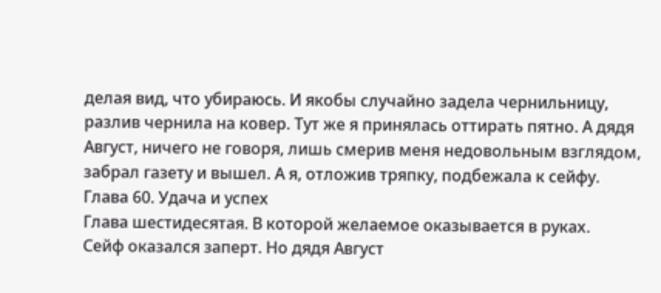делая вид, что убираюсь. И якобы случайно задела чернильницу, разлив чернила на ковер. Тут же я принялась оттирать пятно. А дядя Август, ничего не говоря, лишь смерив меня недовольным взглядом, забрал газету и вышел. А я, отложив тряпку, подбежала к сейфу.
Глава 60. Удача и успех
Глава шестидесятая. В которой желаемое оказывается в руках.
Сейф оказался заперт. Но дядя Август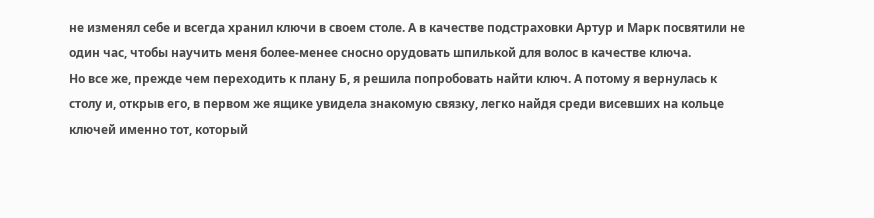не изменял себе и всегда хранил ключи в своем столе. А в качестве подстраховки Артур и Марк посвятили не один час, чтобы научить меня более-менее сносно орудовать шпилькой для волос в качестве ключа.
Но все же, прежде чем переходить к плану Б, я решила попробовать найти ключ. А потому я вернулась к столу и, открыв его, в первом же ящике увидела знакомую связку, легко найдя среди висевших на кольце ключей именно тот, который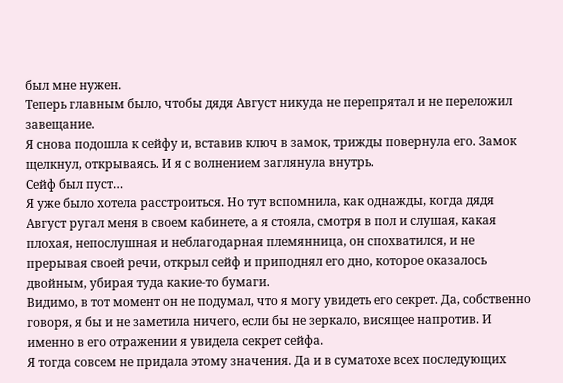был мне нужен.
Теперь главным было, чтобы дядя Август никуда не перепрятал и не переложил завещание.
Я снова подошла к сейфу и, вставив ключ в замок, трижды повернула его. Замок щелкнул, открываясь. И я с волнением заглянула внутрь.
Сейф был пуст…
Я уже было хотела расстроиться. Но тут вспомнила, как однажды, когда дядя Август ругал меня в своем кабинете, а я стояла, смотря в пол и слушая, какая плохая, непослушная и неблагодарная племянница, он спохватился, и не прерывая своей речи, открыл сейф и приподнял его дно, которое оказалось двойным, убирая туда какие-то бумаги.
Видимо, в тот момент он не подумал, что я могу увидеть его секрет. Да, собственно говоря, я бы и не заметила ничего, если бы не зеркало, висящее напротив. И именно в его отражении я увидела секрет сейфа.
Я тогда совсем не придала этому значения. Да и в суматохе всех последующих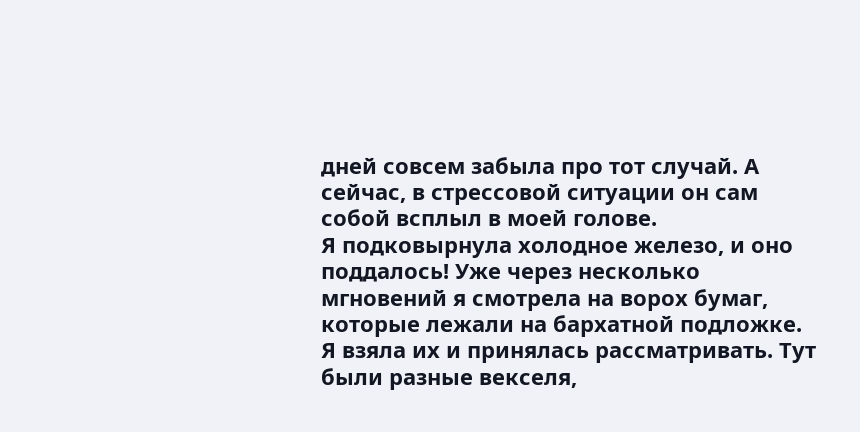дней совсем забыла про тот случай. А сейчас, в стрессовой ситуации он сам собой всплыл в моей голове.
Я подковырнула холодное железо, и оно поддалось! Уже через несколько мгновений я смотрела на ворох бумаг, которые лежали на бархатной подложке. Я взяла их и принялась рассматривать. Тут были разные векселя,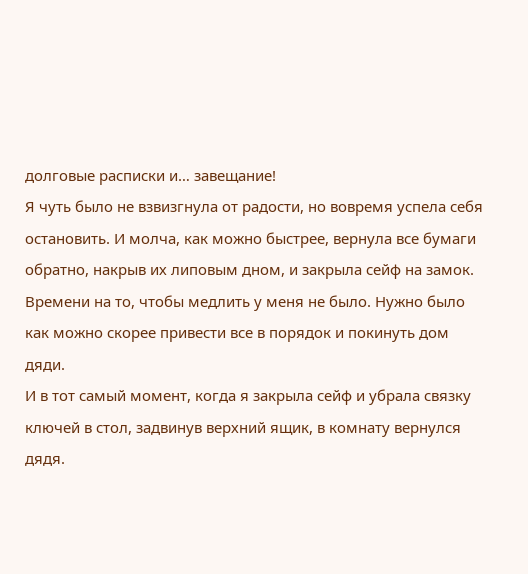долговые расписки и… завещание!
Я чуть было не взвизгнула от радости, но вовремя успела себя остановить. И молча, как можно быстрее, вернула все бумаги обратно, накрыв их липовым дном, и закрыла сейф на замок.
Времени на то, чтобы медлить у меня не было. Нужно было как можно скорее привести все в порядок и покинуть дом дяди.
И в тот самый момент, когда я закрыла сейф и убрала связку ключей в стол, задвинув верхний ящик, в комнату вернулся дядя.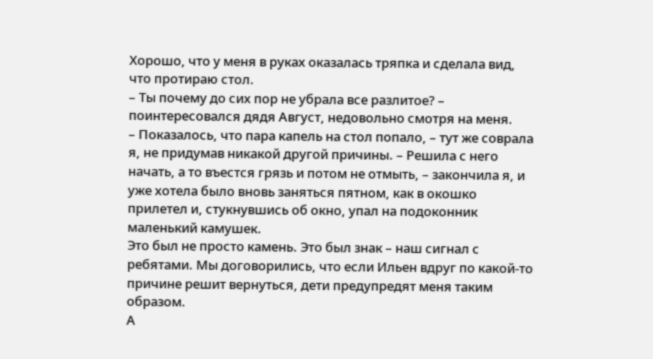Хорошо, что у меня в руках оказалась тряпка и сделала вид, что протираю стол.
– Ты почему до сих пор не убрала все разлитое? – поинтересовался дядя Август, недовольно смотря на меня.
– Показалось, что пара капель на стол попало, – тут же соврала я, не придумав никакой другой причины. – Решила с него начать, а то въестся грязь и потом не отмыть, – закончила я, и уже хотела было вновь заняться пятном, как в окошко прилетел и, стукнувшись об окно, упал на подоконник маленький камушек.
Это был не просто камень. Это был знак – наш сигнал с ребятами. Мы договорились, что если Ильен вдруг по какой-то причине решит вернуться, дети предупредят меня таким образом.
А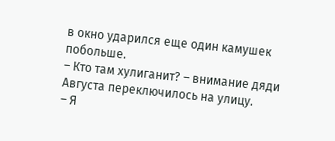в окно ударился еще один камушек побольше.
– Кто там хулиганит? – внимание дяди Августа переключилось на улицу.
– Я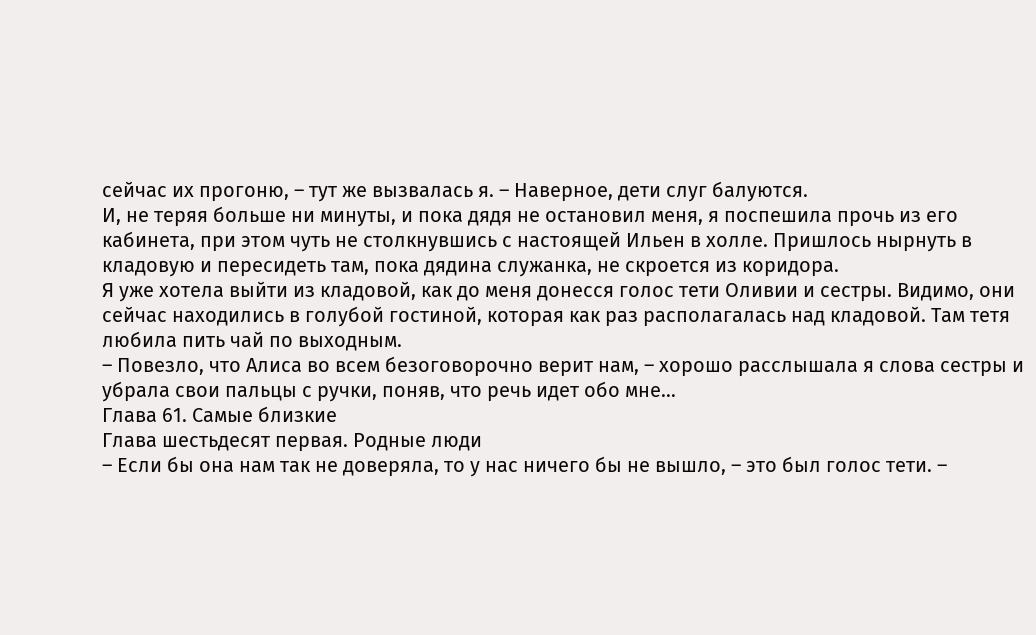сейчас их прогоню, – тут же вызвалась я. – Наверное, дети слуг балуются.
И, не теряя больше ни минуты, и пока дядя не остановил меня, я поспешила прочь из его кабинета, при этом чуть не столкнувшись с настоящей Ильен в холле. Пришлось нырнуть в кладовую и пересидеть там, пока дядина служанка, не скроется из коридора.
Я уже хотела выйти из кладовой, как до меня донесся голос тети Оливии и сестры. Видимо, они сейчас находились в голубой гостиной, которая как раз располагалась над кладовой. Там тетя любила пить чай по выходным.
– Повезло, что Алиса во всем безоговорочно верит нам, – хорошо расслышала я слова сестры и убрала свои пальцы с ручки, поняв, что речь идет обо мне…
Глава 61. Самые близкие
Глава шестьдесят первая. Родные люди
– Если бы она нам так не доверяла, то у нас ничего бы не вышло, – это был голос тети. –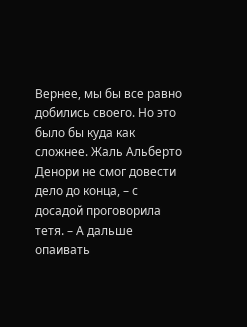Вернее, мы бы все равно добились своего. Но это было бы куда как сложнее. Жаль Альберто Денори не смог довести дело до конца, – с досадой проговорила тетя. – А дальше опаивать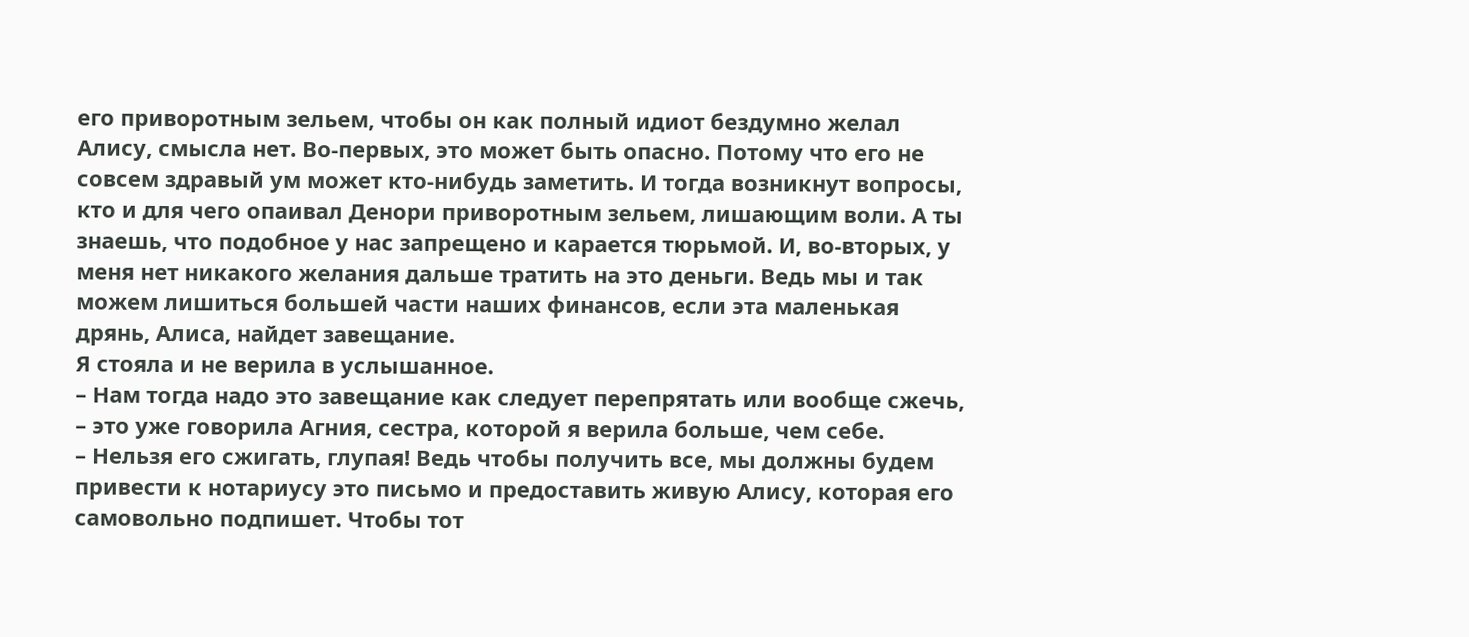его приворотным зельем, чтобы он как полный идиот бездумно желал Алису, смысла нет. Во-первых, это может быть опасно. Потому что его не совсем здравый ум может кто-нибудь заметить. И тогда возникнут вопросы, кто и для чего опаивал Денори приворотным зельем, лишающим воли. А ты знаешь, что подобное у нас запрещено и карается тюрьмой. И, во-вторых, у меня нет никакого желания дальше тратить на это деньги. Ведь мы и так можем лишиться большей части наших финансов, если эта маленькая дрянь, Алиса, найдет завещание.
Я стояла и не верила в услышанное.
– Нам тогда надо это завещание как следует перепрятать или вообще сжечь, – это уже говорила Агния, сестра, которой я верила больше, чем себе.
– Нельзя его сжигать, глупая! Ведь чтобы получить все, мы должны будем привести к нотариусу это письмо и предоставить живую Алису, которая его самовольно подпишет. Чтобы тот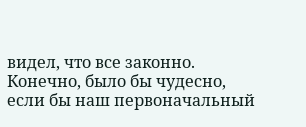видел, что все законно. Конечно, было бы чудесно, если бы наш первоначальный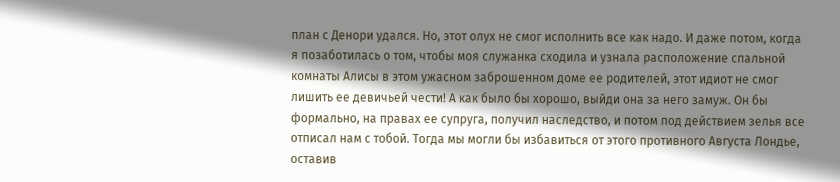план с Денори удался. Но, этот олух не смог исполнить все как надо. И даже потом, когда я позаботилась о том, чтобы моя служанка сходила и узнала расположение спальной комнаты Алисы в этом ужасном заброшенном доме ее родителей, этот идиот не смог лишить ее девичьей чести! А как было бы хорошо, выйди она за него замуж. Он бы формально, на правах ее супруга, получил наследство, и потом под действием зелья все отписал нам с тобой. Тогда мы могли бы избавиться от этого противного Августа Лондье, оставив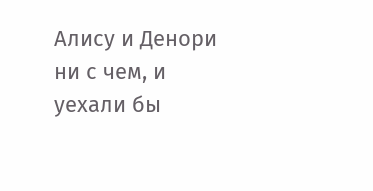Алису и Денори ни с чем, и уехали бы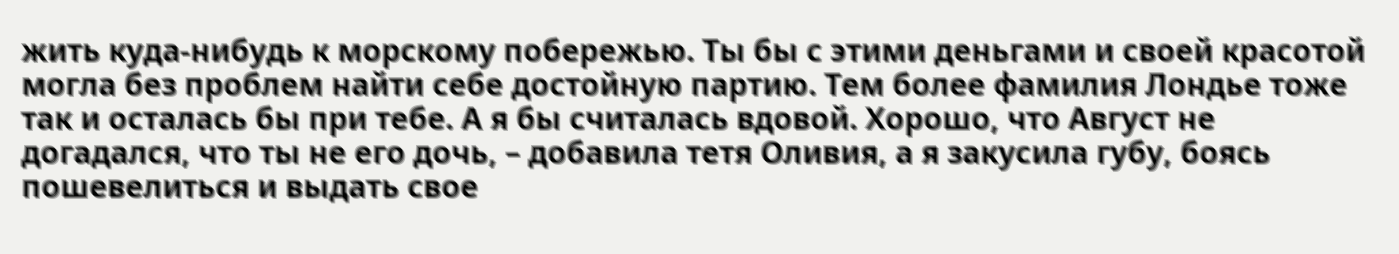жить куда-нибудь к морскому побережью. Ты бы с этими деньгами и своей красотой могла без проблем найти себе достойную партию. Тем более фамилия Лондье тоже так и осталась бы при тебе. А я бы считалась вдовой. Хорошо, что Август не догадался, что ты не его дочь, – добавила тетя Оливия, а я закусила губу, боясь пошевелиться и выдать свое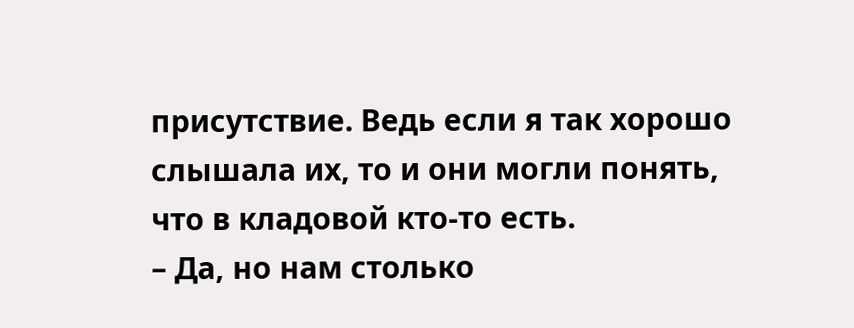присутствие. Ведь если я так хорошо слышала их, то и они могли понять, что в кладовой кто-то есть.
– Да, но нам столько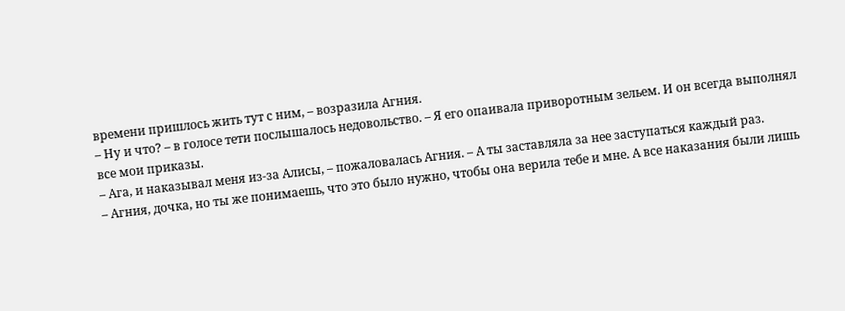времени пришлось жить тут с ним, – возразила Агния.
– Ну и что? – в голосе тети послышалось недовольство. – Я его опаивала приворотным зельем. И он всегда выполнял все мои приказы.
– Ага, и наказывал меня из-за Алисы, – пожаловалась Агния. – А ты заставляла за нее заступаться каждый раз.
– Агния, дочка, но ты же понимаешь, что это было нужно, чтобы она верила тебе и мне. А все наказания были лишь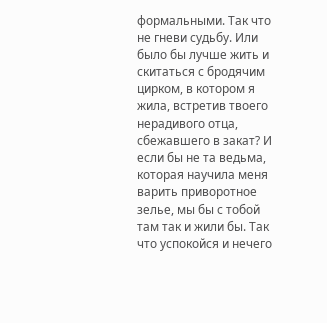формальными. Так что не гневи судьбу. Или было бы лучше жить и скитаться с бродячим цирком, в котором я жила, встретив твоего нерадивого отца, сбежавшего в закат? И если бы не та ведьма, которая научила меня варить приворотное зелье, мы бы с тобой там так и жили бы. Так что успокойся и нечего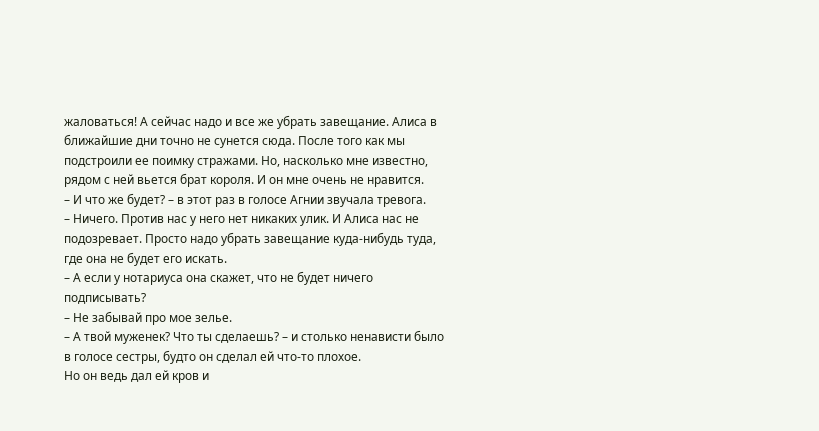жаловаться! А сейчас надо и все же убрать завещание. Алиса в ближайшие дни точно не сунется сюда. После того как мы подстроили ее поимку стражами. Но, насколько мне известно, рядом с ней вьется брат короля. И он мне очень не нравится.
– И что же будет? – в этот раз в голосе Агнии звучала тревога.
– Ничего. Против нас у него нет никаких улик. И Алиса нас не подозревает. Просто надо убрать завещание куда-нибудь туда, где она не будет его искать.
– А если у нотариуса она скажет, что не будет ничего подписывать?
– Не забывай про мое зелье.
– А твой муженек? Что ты сделаешь? – и столько ненависти было в голосе сестры, будто он сделал ей что-то плохое.
Но он ведь дал ей кров и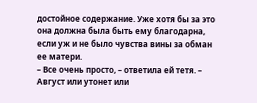достойное содержание. Уже хотя бы за это она должна была быть ему благодарна, если уж и не было чувства вины за обман ее матери.
– Все очень просто, – ответила ей тетя. – Август или утонет или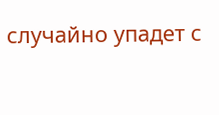случайно упадет с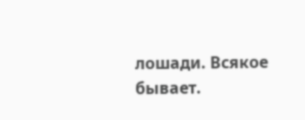лошади. Всякое бывает.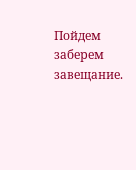Пойдем заберем завещание.